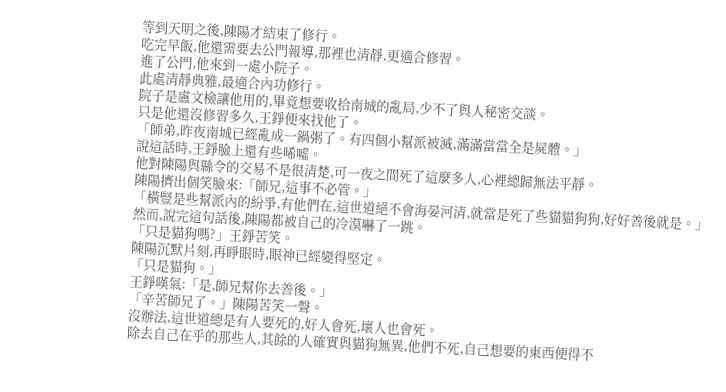等到天明之後,陳陽才結束了修行。
吃完早飯,他還需要去公門報導,那裡也清靜,更適合修習。
進了公門,他來到一處小院子。
此處清靜典雅,最適合內功修行。
院子是盧文檢讓他用的,畢竟想要收拾南城的亂局,少不了與人秘密交談。
只是他還沒修習多久,王錚便來找他了。
「師弟,昨夜南城已經亂成一鍋粥了。有四個小幫派被滅,滿滿當當全是屍體。」
說這話時,王錚臉上還有些唏噓。
他對陳陽與縣令的交易不是很清楚,可一夜之間死了這麼多人,心裡總歸無法平靜。
陳陽擠出個笑臉來:「師兄,這事不必管。」
「橫豎是些幫派內的紛爭,有他們在,這世道絕不會海晏河清,就當是死了些貓貓狗狗,好好善後就是。」
然而,說完這句話後,陳陽都被自己的冷漠嚇了一跳。
「只是貓狗嗎?」王錚苦笑。
陳陽沉默片刻,再睜眼時,眼神已經變得堅定。
「只是貓狗。」
王錚嘆氣:「是,師兄幫你去善後。」
「辛苦師兄了。」陳陽苦笑一聲。
沒辦法,這世道總是有人要死的,好人會死,壞人也會死。
除去自己在乎的那些人,其餘的人確實與貓狗無異,他們不死,自己想要的東西便得不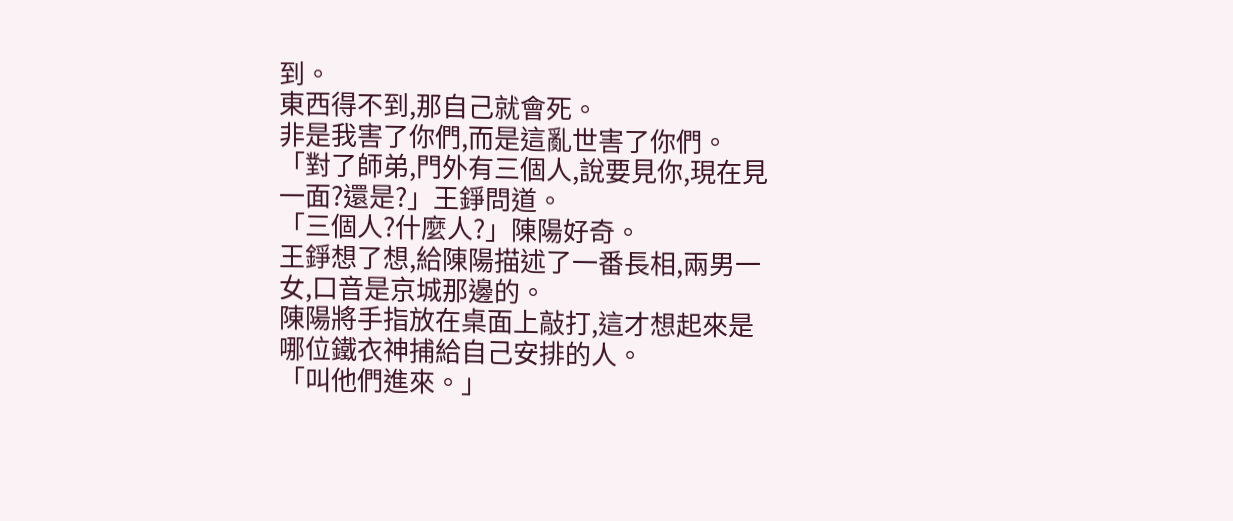到。
東西得不到,那自己就會死。
非是我害了你們,而是這亂世害了你們。
「對了師弟,門外有三個人,說要見你,現在見一面?還是?」王錚問道。
「三個人?什麼人?」陳陽好奇。
王錚想了想,給陳陽描述了一番長相,兩男一女,口音是京城那邊的。
陳陽將手指放在桌面上敲打,這才想起來是哪位鐵衣神捕給自己安排的人。
「叫他們進來。」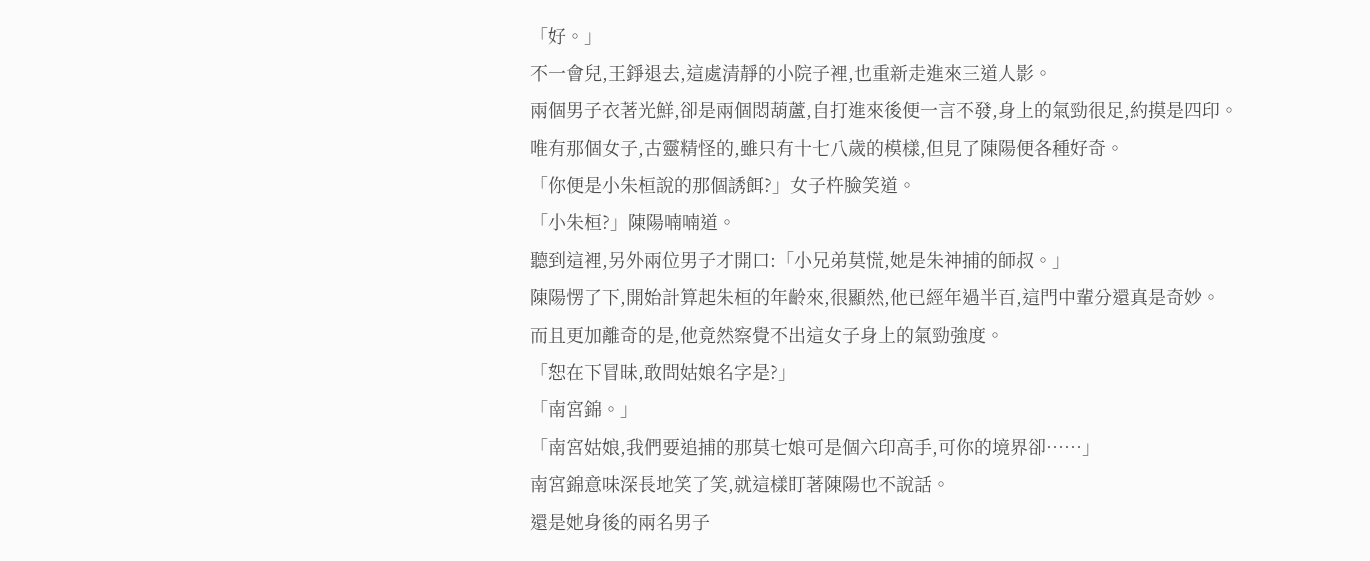「好。」
不一會兒,王錚退去,這處清靜的小院子裡,也重新走進來三道人影。
兩個男子衣著光鮮,卻是兩個悶葫蘆,自打進來後便一言不發,身上的氣勁很足,約摸是四印。
唯有那個女子,古靈精怪的,雖只有十七八歲的模樣,但見了陳陽便各種好奇。
「你便是小朱桓說的那個誘餌?」女子杵臉笑道。
「小朱桓?」陳陽喃喃道。
聽到這裡,另外兩位男子才開口:「小兄弟莫慌,她是朱神捕的師叔。」
陳陽愣了下,開始計算起朱桓的年齡來,很顯然,他已經年過半百,這門中輩分還真是奇妙。
而且更加離奇的是,他竟然察覺不出這女子身上的氣勁強度。
「恕在下冒昧,敢問姑娘名字是?」
「南宮錦。」
「南宮姑娘,我們要追捕的那莫七娘可是個六印高手,可你的境界卻……」
南宮錦意味深長地笑了笑,就這樣盯著陳陽也不說話。
還是她身後的兩名男子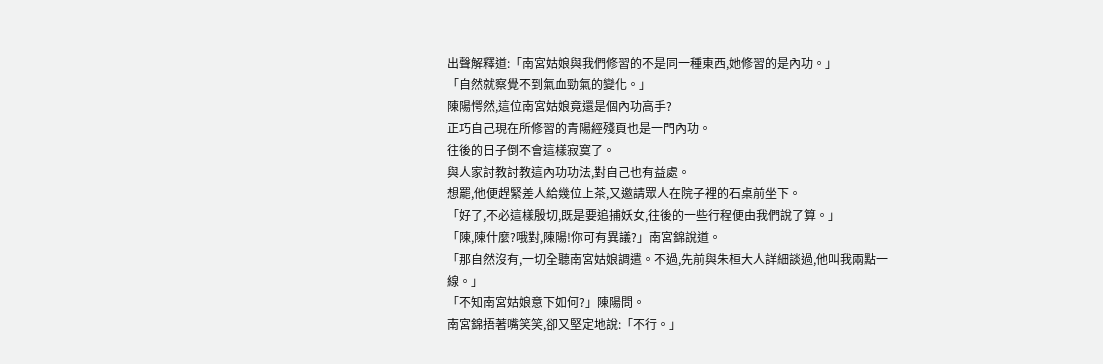出聲解釋道:「南宮姑娘與我們修習的不是同一種東西,她修習的是內功。」
「自然就察覺不到氣血勁氣的變化。」
陳陽愕然,這位南宮姑娘竟還是個內功高手?
正巧自己現在所修習的青陽經殘頁也是一門內功。
往後的日子倒不會這樣寂寞了。
與人家討教討教這內功功法,對自己也有益處。
想罷,他便趕緊差人給幾位上茶,又邀請眾人在院子裡的石桌前坐下。
「好了,不必這樣殷切,既是要追捕妖女,往後的一些行程便由我們說了算。」
「陳,陳什麼?哦對,陳陽!你可有異議?」南宮錦說道。
「那自然沒有,一切全聽南宮姑娘調遣。不過,先前與朱桓大人詳細談過,他叫我兩點一線。」
「不知南宮姑娘意下如何?」陳陽問。
南宮錦捂著嘴笑笑,卻又堅定地說:「不行。」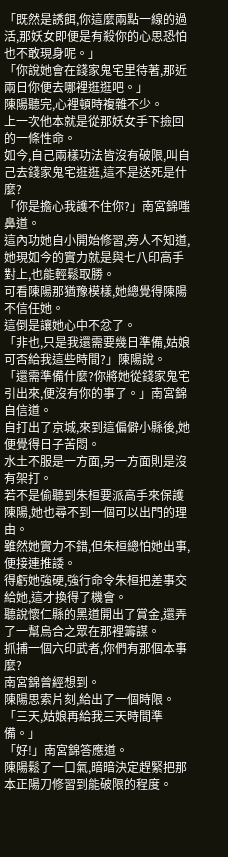「既然是誘餌,你這麼兩點一線的過活,那妖女即便是有殺你的心思恐怕也不敢現身呢。」
「你說她會在錢家鬼宅里待著,那近兩日你便去哪裡逛逛吧。」
陳陽聽完,心裡頓時複雜不少。
上一次他本就是從那妖女手下撿回的一條性命。
如今,自己兩樣功法皆沒有破限,叫自己去錢家鬼宅逛逛,這不是送死是什麼?
「你是擔心我護不住你?」南宮錦嗤鼻道。
這內功她自小開始修習,旁人不知道,她現如今的實力就是與七八印高手對上,也能輕鬆取勝。
可看陳陽那猶豫模樣,她總覺得陳陽不信任她。
這倒是讓她心中不忿了。
「非也,只是我還需要幾日準備,姑娘可否給我這些時間?」陳陽說。
「還需準備什麼?你將她從錢家鬼宅引出來,便沒有你的事了。」南宮錦自信道。
自打出了京城,來到這偏僻小縣後,她便覺得日子苦悶。
水土不服是一方面,另一方面則是沒有架打。
若不是偷聽到朱桓要派高手來保護陳陽,她也尋不到一個可以出門的理由。
雖然她實力不錯,但朱桓總怕她出事,便接連推諉。
得虧她強硬,強行命令朱桓把差事交給她,這才換得了機會。
聽說懷仁縣的黑道開出了賞金,還弄了一幫烏合之眾在那裡籌謀。
抓捕一個六印武者,你們有那個本事麼?
南宮錦曾經想到。
陳陽思索片刻,給出了一個時限。
「三天,姑娘再給我三天時間準備。」
「好!」南宮錦答應道。
陳陽鬆了一口氣,暗暗決定趕緊把那本正陽刀修習到能破限的程度。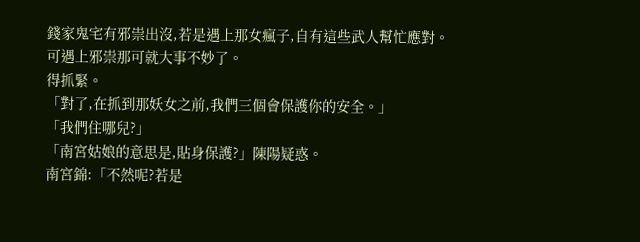錢家鬼宅有邪祟出沒,若是遇上那女瘋子,自有這些武人幫忙應對。
可遇上邪祟那可就大事不妙了。
得抓緊。
「對了,在抓到那妖女之前,我們三個會保護你的安全。」
「我們住哪兒?」
「南宮姑娘的意思是,貼身保護?」陳陽疑惑。
南宮錦:「不然呢?若是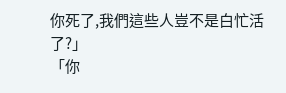你死了,我們這些人豈不是白忙活了?」
「你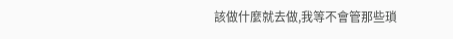該做什麼就去做,我等不會管那些瑣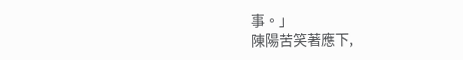事。」
陳陽苦笑著應下,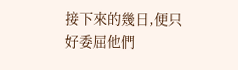接下來的幾日,便只好委屈他們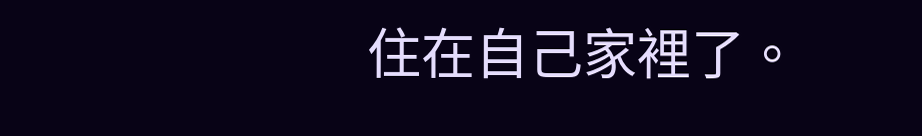住在自己家裡了。